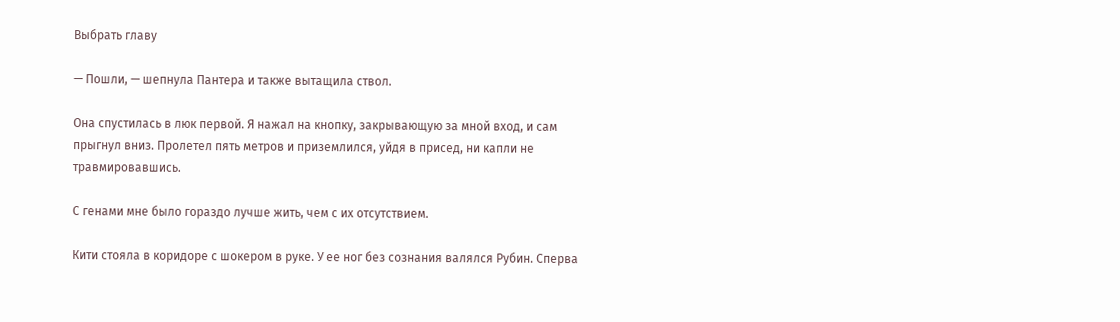Выбрать главу

— Пошли, — шепнула Пантера и также вытащила ствол.

Она спустилась в люк первой. Я нажал на кнопку, закрывающую за мной вход, и сам прыгнул вниз. Пролетел пять метров и приземлился, уйдя в присед, ни капли не травмировавшись.

С генами мне было гораздо лучше жить, чем с их отсутствием.

Кити стояла в коридоре с шокером в руке. У ее ног без сознания валялся Рубин. Сперва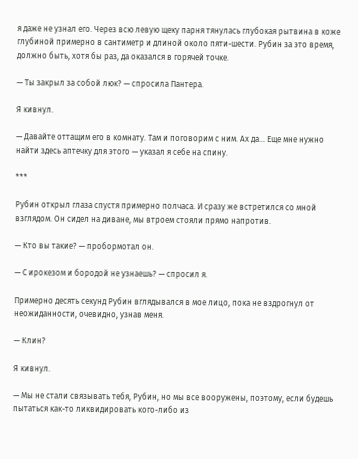я даже не узнал его. Через всю левую щеку парня тянулась глубокая рытвина в коже глубиной примерно в сантиметр и длиной около пяти-шести. Рубин за это время, должно быть, хотя бы раз, да оказался в горячей точке.

— Ты закрыл за собой люк? — спросила Пантера.

Я кивнул.

— Давайте оттащим его в комнату. Там и поговорим с ним. Ах да… Еще мне нужно найти здесь аптечку для этого — указал я себе на спину.

***

Рубин открыл глаза спустя примерно полчаса. И сразу же встретился со мной взглядом. Он сидел на диване, мы втроем стояли прямо напротив.

— Кто вы такие? — пробормотал он.

— С ирокезом и бородой не узнаешь? — спросил я.

Примерно десять секунд Рубин вглядывался в мое лицо, пока не вздрогнул от неожиданности, очевидно, узнав меня.

— Клин?

Я кивнул.

— Мы не стали связывать тебя, Рубин, но мы все вооружены, поэтому, если будешь пытаться как-то ликвидировать кого-либо из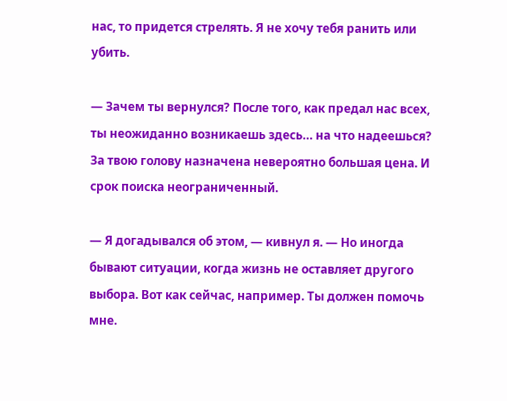нас, то придется стрелять. Я не хочу тебя ранить или убить.

— Зачем ты вернулся? После того, как предал нас всех, ты неожиданно возникаешь здесь… на что надеешься? За твою голову назначена невероятно большая цена. И срок поиска неограниченный.

— Я догадывался об этом, — кивнул я. — Но иногда бывают ситуации, когда жизнь не оставляет другого выбора. Вот как сейчас, например. Ты должен помочь мне.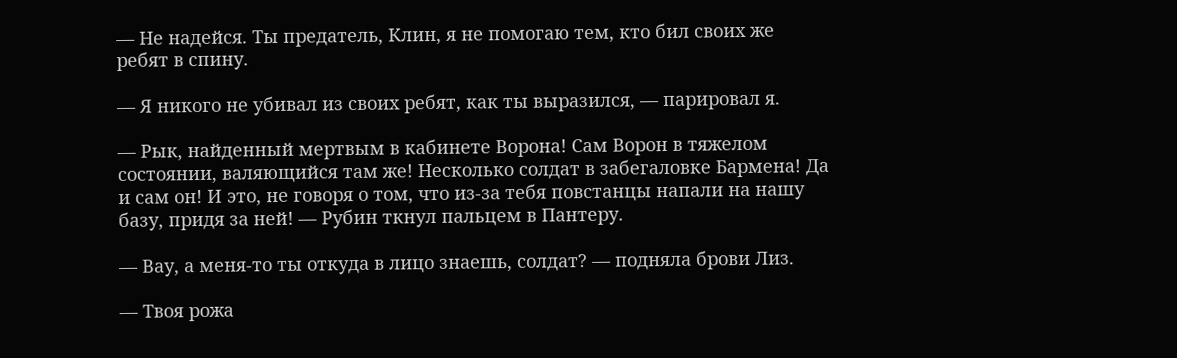— Не надейся. Ты предатель, Клин, я не помогаю тем, кто бил своих же ребят в спину.

— Я никого не убивал из своих ребят, как ты выразился, — парировал я.

— Рык, найденный мертвым в кабинете Ворона! Сам Ворон в тяжелом состоянии, валяющийся там же! Несколько солдат в забегаловке Бармена! Да и сам он! И это, не говоря о том, что из-за тебя повстанцы напали на нашу базу, придя за ней! — Рубин ткнул пальцем в Пантеру.

— Вау, а меня-то ты откуда в лицо знаешь, солдат? — подняла брови Лиз.

— Твоя рожа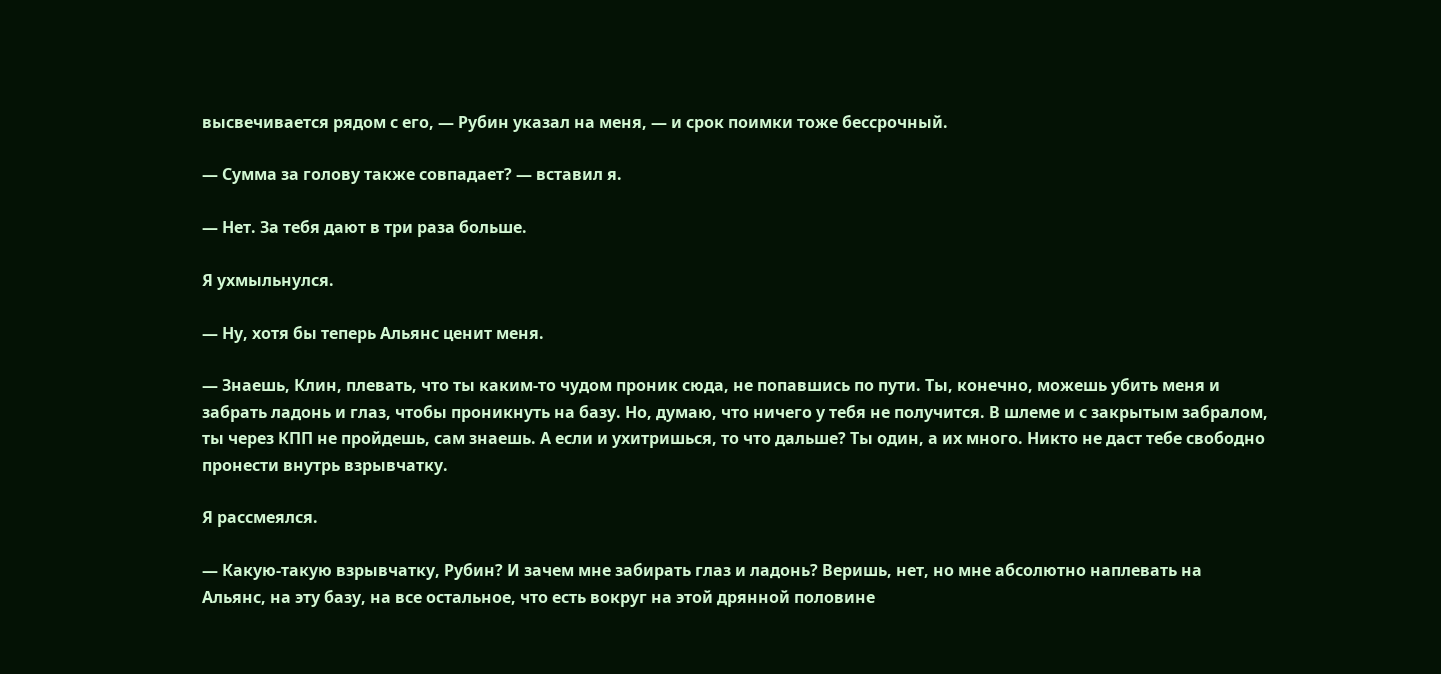высвечивается рядом с его, — Рубин указал на меня, — и срок поимки тоже бессрочный.

— Сумма за голову также совпадает? — вставил я.

— Нет. За тебя дают в три раза больше.

Я ухмыльнулся.

— Ну, хотя бы теперь Альянс ценит меня.

— Знаешь, Клин, плевать, что ты каким-то чудом проник сюда, не попавшись по пути. Ты, конечно, можешь убить меня и забрать ладонь и глаз, чтобы проникнуть на базу. Но, думаю, что ничего у тебя не получится. В шлеме и с закрытым забралом, ты через КПП не пройдешь, сам знаешь. А если и ухитришься, то что дальше? Ты один, а их много. Никто не даст тебе свободно пронести внутрь взрывчатку.

Я рассмеялся.

— Какую-такую взрывчатку, Рубин? И зачем мне забирать глаз и ладонь? Веришь, нет, но мне абсолютно наплевать на Альянс, на эту базу, на все остальное, что есть вокруг на этой дрянной половине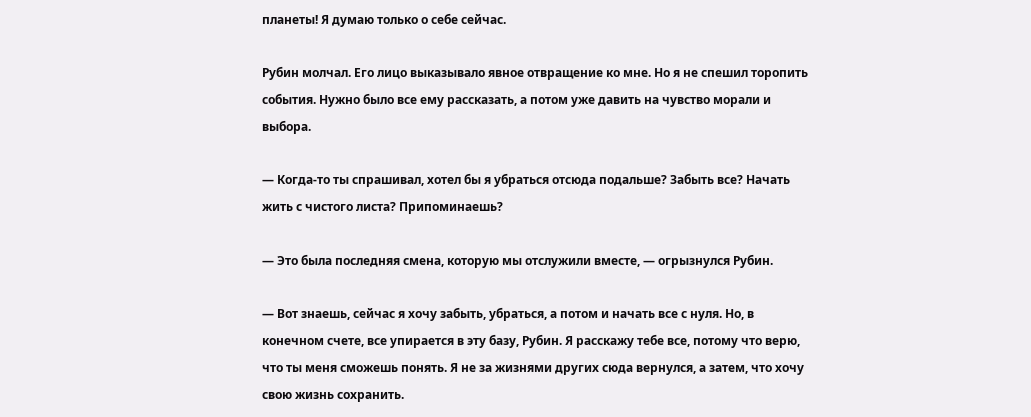планеты! Я думаю только о себе сейчас.

Рубин молчал. Его лицо выказывало явное отвращение ко мне. Но я не спешил торопить события. Нужно было все ему рассказать, а потом уже давить на чувство морали и выбора.

— Когда-то ты спрашивал, хотел бы я убраться отсюда подальше? Забыть все? Начать жить с чистого листа? Припоминаешь?

— Это была последняя смена, которую мы отслужили вместе, — огрызнулся Рубин.

— Вот знаешь, сейчас я хочу забыть, убраться, а потом и начать все с нуля. Но, в конечном счете, все упирается в эту базу, Рубин. Я расскажу тебе все, потому что верю, что ты меня сможешь понять. Я не за жизнями других сюда вернулся, а затем, что хочу свою жизнь сохранить.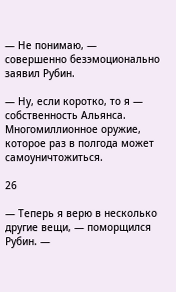— Не понимаю, — совершенно безэмоционально заявил Рубин.

— Ну, если коротко, то я — собственность Альянса. Многомиллионное оружие, которое раз в полгода может самоуничтожиться.

26

— Теперь я верю в несколько другие вещи, — поморщился Рубин. —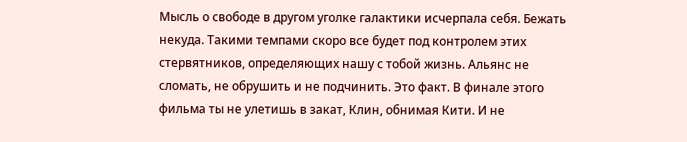Мысль о свободе в другом уголке галактики исчерпала себя. Бежать некуда. Такими темпами скоро все будет под контролем этих стервятников, определяющих нашу с тобой жизнь. Альянс не сломать, не обрушить и не подчинить. Это факт. В финале этого фильма ты не улетишь в закат, Клин, обнимая Кити. И не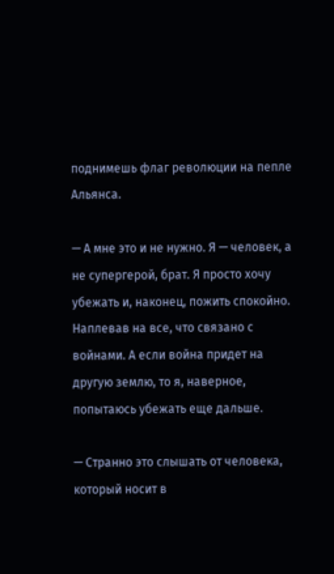поднимешь флаг революции на пепле Альянса.

— А мне это и не нужно. Я — человек, а не супергерой, брат. Я просто хочу убежать и, наконец, пожить спокойно. Наплевав на все, что связано с войнами. А если война придет на другую землю, то я, наверное, попытаюсь убежать еще дальше.

— Странно это слышать от человека, который носит в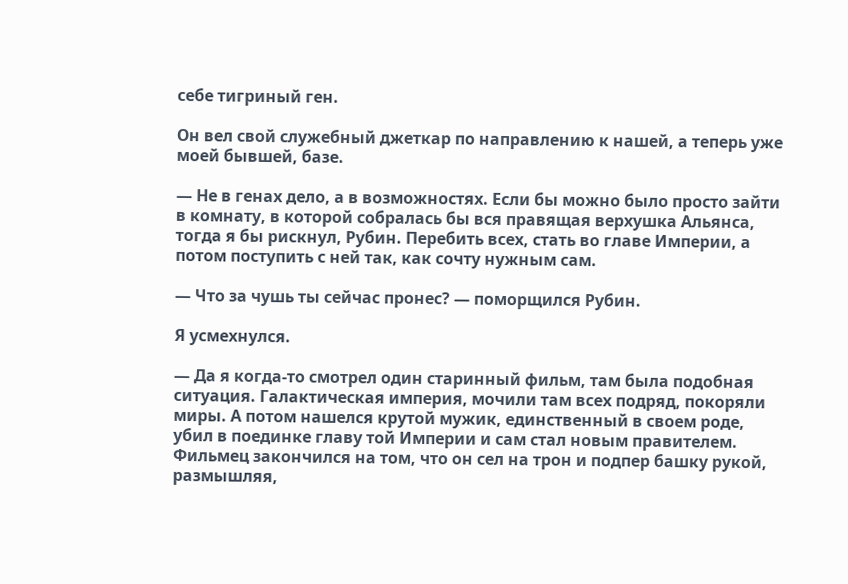себе тигриный ген.

Он вел свой служебный джеткар по направлению к нашей, а теперь уже моей бывшей, базе.

— Не в генах дело, а в возможностях. Если бы можно было просто зайти в комнату, в которой собралась бы вся правящая верхушка Альянса, тогда я бы рискнул, Рубин. Перебить всех, стать во главе Империи, а потом поступить с ней так, как сочту нужным сам.

— Что за чушь ты сейчас пронес? — поморщился Рубин.

Я усмехнулся.

— Да я когда-то смотрел один старинный фильм, там была подобная ситуация. Галактическая империя, мочили там всех подряд, покоряли миры. А потом нашелся крутой мужик, единственный в своем роде, убил в поединке главу той Империи и сам стал новым правителем. Фильмец закончился на том, что он сел на трон и подпер башку рукой, размышляя,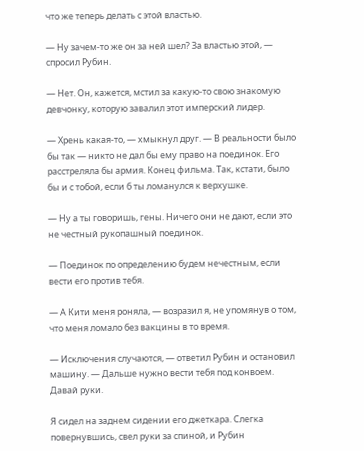что же теперь делать с этой властью.

— Ну зачем-то же он за ней шел? За властью этой, — спросил Рубин.

— Нет. Он, кажется, мстил за какую-то свою знакомую девчонку, которую завалил этот имперский лидер.

— Хрень какая-то, — хмыкнул друг. — В реальности было бы так — никто не дал бы ему право на поединок. Его расстреляла бы армия. Конец фильма. Так, кстати, было бы и с тобой, если б ты ломанулся к верхушке.

— Ну а ты говоришь, гены. Ничего они не дают, если это не честный рукопашный поединок.

— Поединок по определению будем нечестным, если вести его против тебя.

— А Кити меня роняла, — возразил я, не упомянув о том, что меня ломало без вакцины в то время.

— Исключения случаются, — ответил Рубин и остановил машину. — Дальше нужно вести тебя под конвоем. Давай руки.

Я сидел на заднем сидении его джеткара. Слегка повернувшись, свел руки за спиной, и Рубин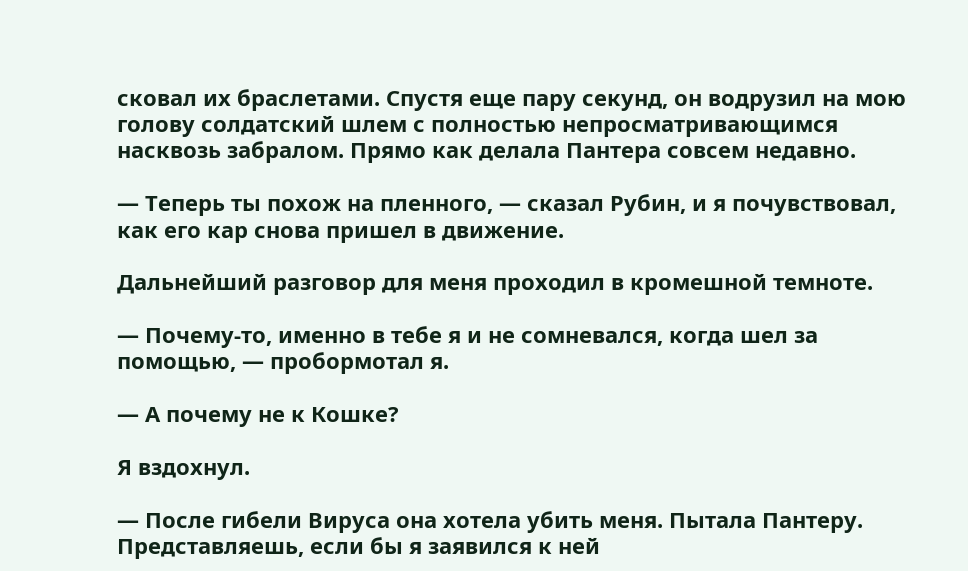сковал их браслетами. Спустя еще пару секунд, он водрузил на мою голову солдатский шлем с полностью непросматривающимся насквозь забралом. Прямо как делала Пантера совсем недавно.

— Теперь ты похож на пленного, — сказал Рубин, и я почувствовал, как его кар снова пришел в движение.

Дальнейший разговор для меня проходил в кромешной темноте.

— Почему-то, именно в тебе я и не сомневался, когда шел за помощью, — пробормотал я.

— А почему не к Кошке?

Я вздохнул.

— После гибели Вируса она хотела убить меня. Пытала Пантеру. Представляешь, если бы я заявился к ней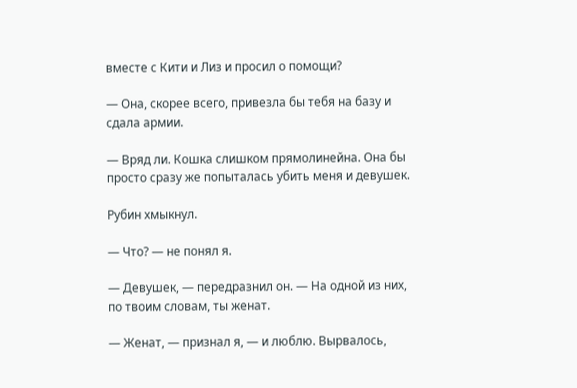вместе с Кити и Лиз и просил о помощи?

— Она, скорее всего, привезла бы тебя на базу и сдала армии.

— Вряд ли. Кошка слишком прямолинейна. Она бы просто сразу же попыталась убить меня и девушек.

Рубин хмыкнул.

— Что? — не понял я.

— Девушек, — передразнил он. — На одной из них, по твоим словам, ты женат.

— Женат, — признал я, — и люблю. Вырвалось,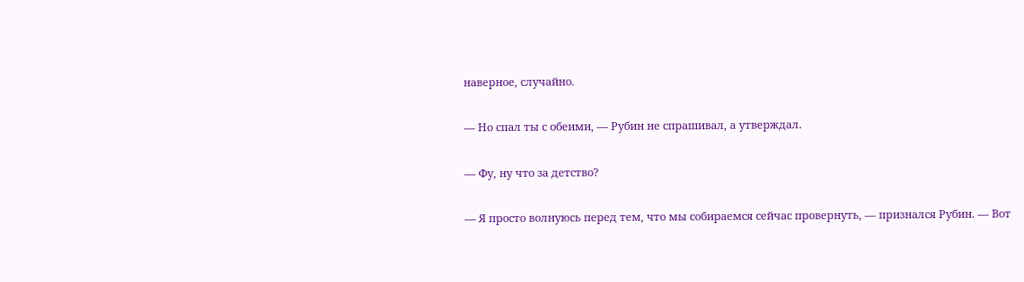наверное, случайно.

— Но спал ты с обеими, — Рубин не спрашивал, а утверждал.

— Фу, ну что за детство?

— Я просто волнуюсь перед тем, что мы собираемся сейчас провернуть, — признался Рубин. — Вот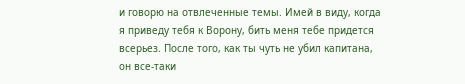и говорю на отвлеченные темы. Имей в виду, когда я приведу тебя к Ворону, бить меня тебе придется всерьез. После того, как ты чуть не убил капитана, он все-таки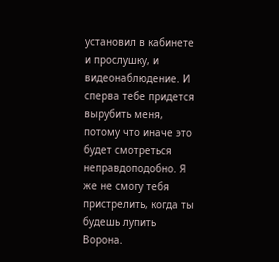установил в кабинете и прослушку, и видеонаблюдение. И сперва тебе придется вырубить меня, потому что иначе это будет смотреться неправдоподобно. Я же не смогу тебя пристрелить, когда ты будешь лупить Ворона.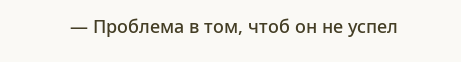— Проблема в том, чтоб он не успел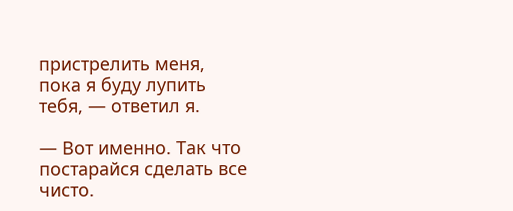пристрелить меня, пока я буду лупить тебя, — ответил я.

— Вот именно. Так что постарайся сделать все чисто.